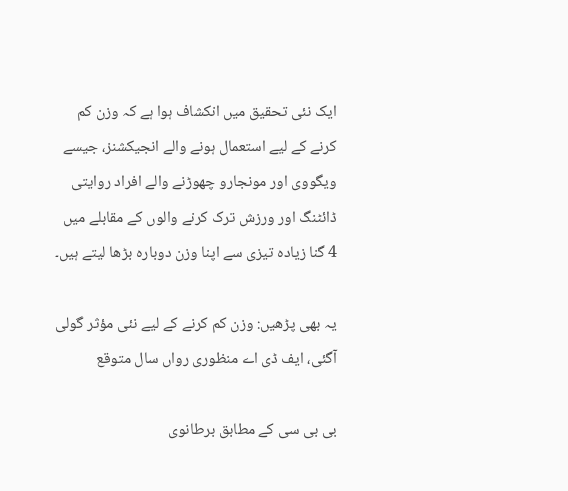ایک نئی تحقیق میں انکشاف ہوا ہے کہ وزن کم کرنے کے لیے استعمال ہونے والے انجیکشنز، جیسے ویگووی اور مونجارو چھوڑنے والے افراد روایتی ڈائٹنگ اور ورزش ترک کرنے والوں کے مقابلے میں 4 گنا زیادہ تیزی سے اپنا وزن دوبارہ بڑھا لیتے ہیں۔

یہ بھی پڑھیں: وزن کم کرنے کے لیے نئی مؤثر گولی آگئی، ایف ڈی اے منظوری رواں سال متوقع

بی بی سی کے مطابق برطانوی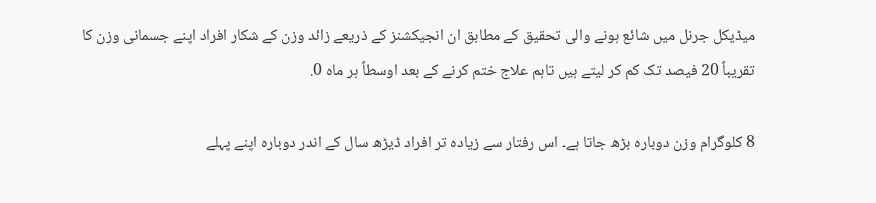میڈیکل جرنل میں شائع ہونے والی تحقیق کے مطابق ان انجیکشنز کے ذریعے زائد وزن کے شکار افراد اپنے جسمانی وزن کا تقریباً 20 فیصد تک کم کر لیتے ہیں تاہم علاج ختم کرنے کے بعد اوسطاً ہر ماہ 0.

8 کلوگرام وزن دوبارہ بڑھ جاتا ہے۔ اس رفتار سے زیادہ تر افراد ڈیڑھ سال کے اندر دوبارہ اپنے پہلے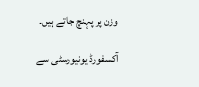وزن پر پہنچ جاتے ہیں۔

آکسفورڈ یونیورسٹی سے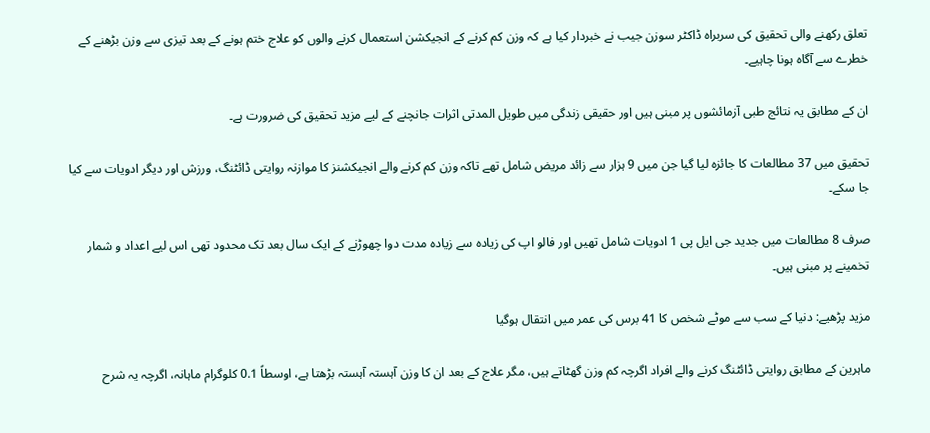تعلق رکھنے والی تحقیق کی سربراہ ڈاکٹر سوزن جیب نے خبردار کیا ہے کہ وزن کم کرنے کے انجیکشن استعمال کرنے والوں کو علاج ختم ہونے کے بعد تیزی سے وزن بڑھنے کے خطرے سے آگاہ ہونا چاہیے۔

ان کے مطابق یہ نتائج طبی آزمائشوں پر مبنی ہیں اور حقیقی زندگی میں طویل المدتی اثرات جانچنے کے لیے مزید تحقیق کی ضرورت ہے۔

تحقیق میں 37 مطالعات کا جائزہ لیا گیا جن میں 9 ہزار سے زائد مریض شامل تھے تاکہ وزن کم کرنے والے انجیکشنز کا موازنہ روایتی ڈائٹنگ، ورزش اور دیگر ادویات سے کیا جا سکے۔

صرف 8 مطالعات میں جدید جی ایل پی 1 ادویات شامل تھیں اور فالو اپ کی زیادہ سے زیادہ مدت دوا چھوڑنے کے ایک سال بعد تک محدود تھی اس لیے اعداد و شمار تخمینے پر مبنی ہیں۔

مزید پڑھیے: دنیا کے سب سے موٹے شخص کا 41 برس کی عمر میں انتقال ہوگیا

ماہرین کے مطابق روایتی ڈائٹنگ کرنے والے افراد اگرچہ کم وزن گھٹاتے ہیں، مگر علاج کے بعد ان کا وزن آہستہ آہستہ بڑھتا ہے، اوسطاً 0.1 کلوگرام ماہانہ، اگرچہ یہ شرح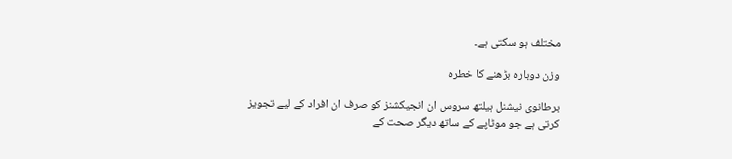مختلف ہو سکتی ہے۔

وزن دوبارہ بڑھنے کا خطرہ

برطانوی نیشنل ہیلتھ سروس ان انجیکشنز کو صرف ان افراد کے لیے تجویز کرتی ہے جو موٹاپے کے ساتھ دیگر صحت کے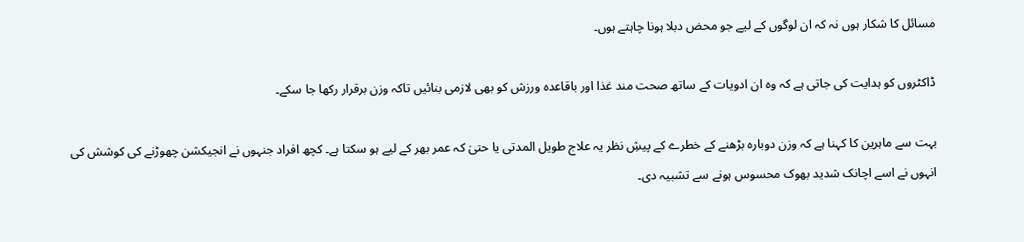مسائل کا شکار ہوں نہ کہ ان لوگوں کے لیے جو محض دبلا ہونا چاہتے ہوں۔

ڈاکٹروں کو ہدایت کی جاتی ہے کہ وہ ان ادویات کے ساتھ صحت مند غذا اور باقاعدہ ورزش کو بھی لازمی بنائیں تاکہ وزن برقرار رکھا جا سکے۔

بہت سے ماہرین کا کہنا ہے کہ وزن دوبارہ بڑھنے کے خطرے کے پیشِ نظر یہ علاج طویل المدتی یا حتیٰ کہ عمر بھر کے لیے ہو سکتا ہے۔ کچھ افراد جنہوں نے انجیکشن چھوڑنے کی کوشش کی انہوں نے اسے اچانک شدید بھوک محسوس ہونے سے تشبیہ دی۔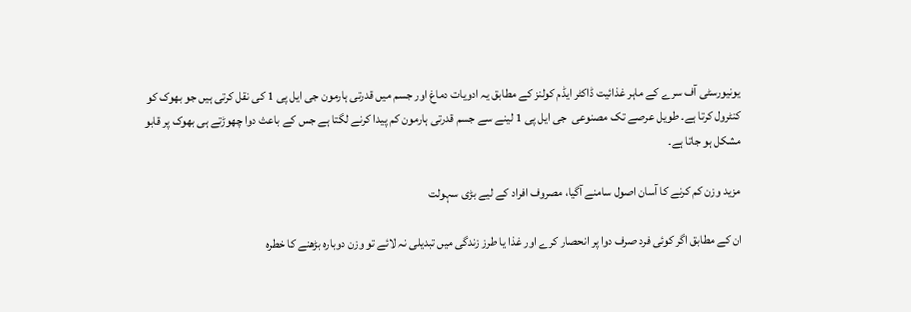یونیورسٹی آف سرے کے ماہر غذائیت ڈاکٹر ایڈم کولنز کے مطابق یہ ادویات دماغ اور جسم میں قدرتی ہارمون جی ایل پی 1 کی نقل کرتی ہیں جو بھوک کو کنٹرول کرتا ہے۔ طویل عرصے تک مصنوعی  جی ایل پی 1 لینے سے جسم قدرتی ہارمون کم پیدا کرنے لگتا ہے جس کے باعث دوا چھوڑتے ہی بھوک پر قابو مشکل ہو جاتا ہے۔

مزید وزن کم کرنے کا آسان اصول سامنے آگیا، مصروف افراد کے لیے بڑی سہولت

ان کے مطابق اگر کوئی فرد صرف دوا پر انحصار کرے اور غذا یا طرز زندگی میں تبدیلی نہ لائے تو وزن دوبارہ بڑھنے کا خطرہ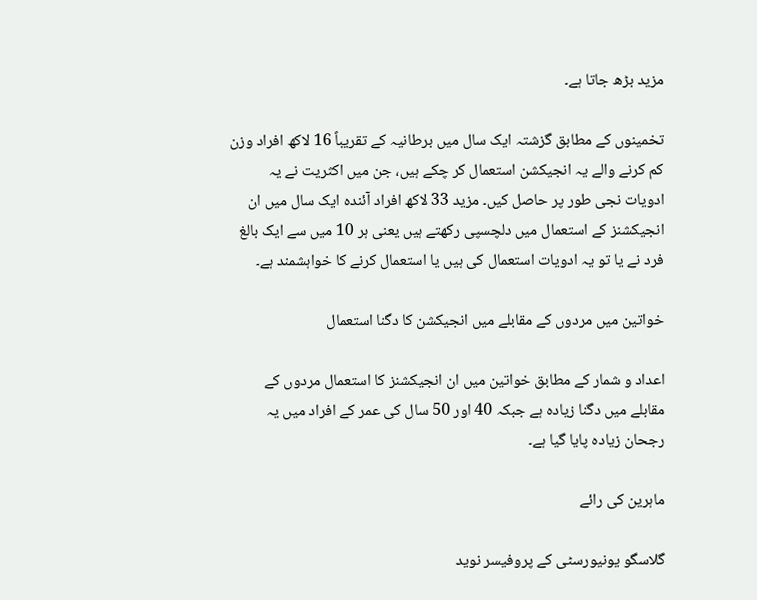مزید بڑھ جاتا ہے۔

تخمینوں کے مطابق گزشتہ ایک سال میں برطانیہ کے تقریباً 16 لاکھ افراد وزن کم کرنے والے یہ انجیکشن استعمال کر چکے ہیں، جن میں اکثریت نے یہ ادویات نجی طور پر حاصل کیں۔ مزید 33 لاکھ افراد آئندہ ایک سال میں ان انجیکشنز کے استعمال میں دلچسپی رکھتے ہیں یعنی ہر 10 میں سے ایک بالغ فرد نے یا تو یہ ادویات استعمال کی ہیں یا استعمال کرنے کا خواہشمند ہے۔

خواتین میں مردوں کے مقابلے میں انجیکشن کا دگنا استعمال

اعداد و شمار کے مطابق خواتین میں ان انجیکشنز کا استعمال مردوں کے مقابلے میں دگنا زیادہ ہے جبکہ 40 اور 50 سال کی عمر کے افراد میں یہ رجحان زیادہ پایا گیا ہے۔

ماہرین کی رائے

گلاسگو یونیورسٹی کے پروفیسر نوید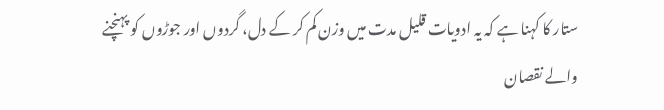ستار کا کہنا ہے کہ یہ ادویات قلیل مدت میں وزن کم کر کے دل، گردوں اور جوڑوں کو پہنچنے والے نقصان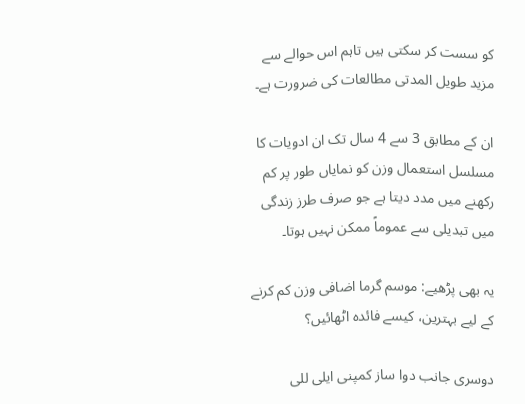کو سست کر سکتی ہیں تاہم اس حوالے سے مزید طویل المدتی مطالعات کی ضرورت ہے۔

ان کے مطابق 3 سے 4 سال تک ان ادویات کا مسلسل استعمال وزن کو نمایاں طور پر کم رکھنے میں مدد دیتا ہے جو صرف طرز زندگی میں تبدیلی سے عموماً ممکن نہیں ہوتا۔

یہ بھی پڑھیے: موسم گرما اضافی وزن کم کرنے کے لیے بہترین، کیسے فائدہ اٹھائیں؟

دوسری جانب دوا ساز کمپنی ایلی للی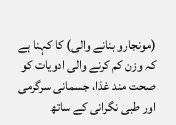(مونجارو بنانے والی) کا کہنا ہے کہ وزن کم کرنے والی ادویات کو صحت مند غذا، جسمانی سرگرمی اور طبی نگرانی کے ساتھ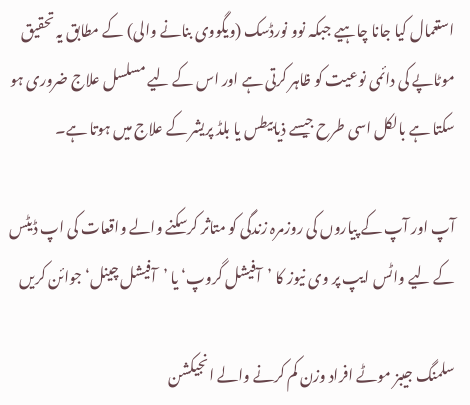استعمال کیا جانا چاہیے جبکہ نوو نورڈسک (ویگووی بنانے والی) کے مطابق یہ تحقیق موٹاپے کی دائمی نوعیت کو ظاہر کرتی ہے اور اس کے لیے مسلسل علاج ضروری ہو سکتا ہے بالکل اسی طرح جیسے ذیابیطس یا بلڈ پریشر کے علاج میں ہوتا ہے۔

آپ اور آپ کے پیاروں کی روزمرہ زندگی کو متاثر کرسکنے والے واقعات کی اپ ڈیٹس کے لیے واٹس ایپ پر وی نیوز کا ’آفیشل گروپ‘ یا ’آفیشل چینل‘ جوائن کریں

سلمنگ جیبز موٹے افراد وزن کم کرنے والے انجیکشن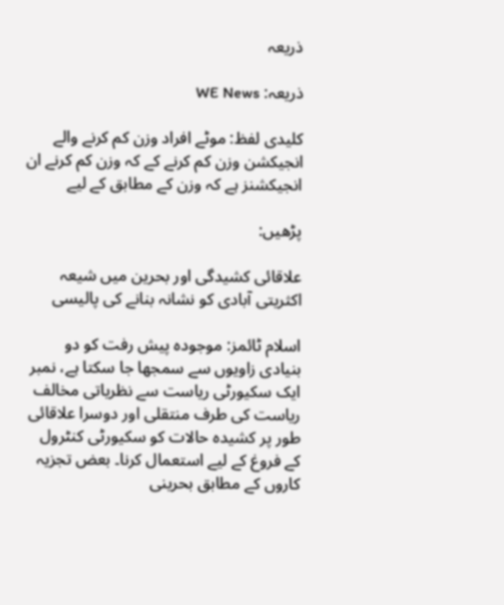ذریعہ

ذریعہ: WE News

کلیدی لفظ: موٹے افراد وزن کم کرنے والے انجیکشن وزن کم کرنے کے کہ وزن کم کرنے ان انجیکشنز ہے کہ وزن کے مطابق کے لیے

پڑھیں:

علاقائی کشیدگی اور بحرین میں شیعہ اکثریتی آبادی کو نشانہ بنانے کی پالیسی

اسلام ٹائمز: موجودہ پیش رفت کو دو بنیادی زاویوں سے سمجھا جا سکتا ہے، نمبر ایک سکیورٹی ریاست سے نظریاتی مخالف ریاست کی طرف منتقلی اور دوسرا علاقائی طور پر کشیدہ حالات کو سکیورٹی کنٹرول کے فروغ کے لیے استعمال کرنا۔ بعض تجزیہ کاروں کے مطابق بحرینی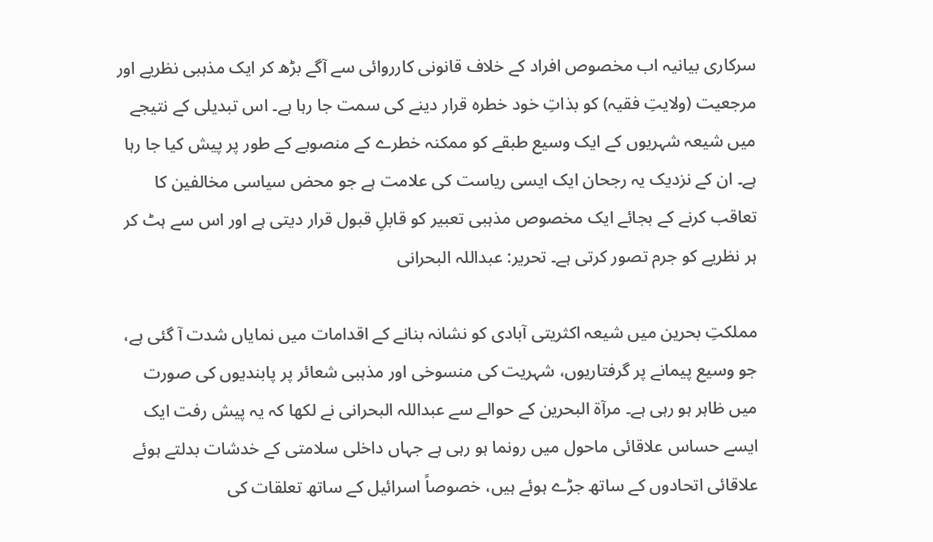سرکاری بیانیہ اب مخصوص افراد کے خلاف قانونی کارروائی سے آگے بڑھ کر ایک مذہبی نظریے اور مرجعیت (ولایتِ فقیہ) کو بذاتِ خود خطرہ قرار دینے کی سمت جا رہا ہے۔ اس تبدیلی کے نتیجے میں شیعہ شہریوں کے ایک وسیع طبقے کو ممکنہ خطرے کے منصوبے کے طور پر پیش کیا جا رہا ہے۔ ان کے نزدیک یہ رجحان ایک ایسی ریاست کی علامت ہے جو محض سیاسی مخالفین کا تعاقب کرنے کے بجائے ایک مخصوص مذہبی تعبیر کو قابلِ قبول قرار دیتی ہے اور اس سے ہٹ کر ہر نظریے کو جرم تصور کرتی ہے۔ تحریر: عبداللہ البحرانی

مملکتِ بحرین میں شیعہ اکثریتی آبادی کو نشانہ بنانے کے اقدامات میں نمایاں شدت آ گئی ہے، جو وسیع پیمانے پر گرفتاریوں، شہریت کی منسوخی اور مذہبی شعائر پر پابندیوں کی صورت میں ظاہر ہو رہی ہے۔ مرآۃ البحرین کے حوالے سے عبداللہ البحرانی نے لکھا کہ یہ پیش رفت ایک ایسے حساس علاقائی ماحول میں رونما ہو رہی ہے جہاں داخلی سلامتی کے خدشات بدلتے ہوئے علاقائی اتحادوں کے ساتھ جڑے ہوئے ہیں، خصوصاً اسرائیل کے ساتھ تعلقات کی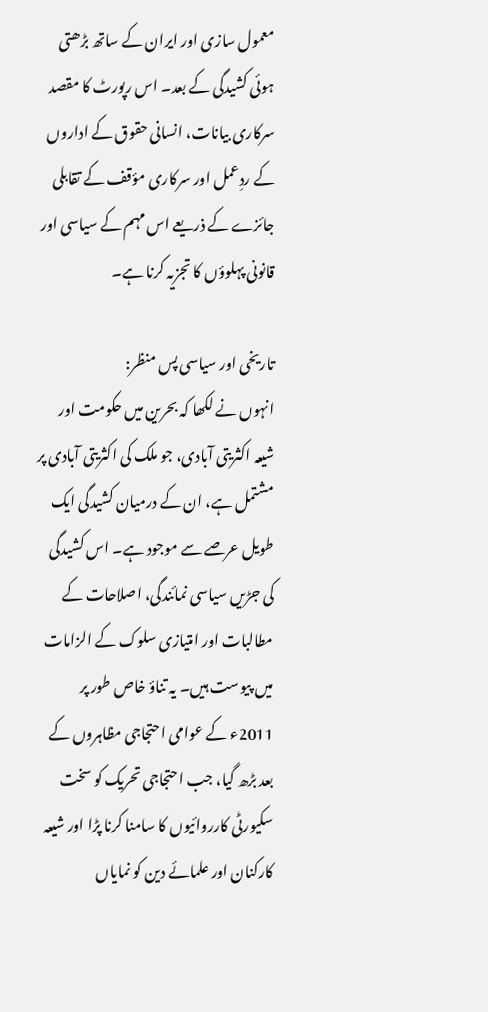معمول سازی اور ایران کے ساتھ بڑھتی ہوئی کشیدگی کے بعد۔ اس رپورٹ کا مقصد سرکاری بیانات، انسانی حقوق کے اداروں کے ردِعمل اور سرکاری مؤقف کے تقابلی جائزے کے ذریعے اس مہم کے سیاسی اور قانونی پہلوؤں کا تجزیہ کرنا ہے۔

تاریخی اور سیاسی پس منظر:
انہوں نے لکھا کہ بحرین میں حکومت اور شیعہ اکثریتی آبادی، جو ملک کی اکثریتی آبادی پر مشتمل ہے، ان کے درمیان کشیدگی ایک طویل عرصے سے موجود ہے۔ اس کشیدگی کی جڑیں سیاسی نمائندگی، اصلاحات کے مطالبات اور امتیازی سلوک کے الزامات میں پیوست ہیں۔ یہ تناؤ خاص طور پر 2011ء کے عوامی احتجاجی مظاہروں کے بعد بڑھ گیا، جب احتجاجی تحریک کو سخت سکیورٹی کارروائیوں کا سامنا کرنا پڑا اور شیعہ کارکنان اور علمائے دین کو نمایاں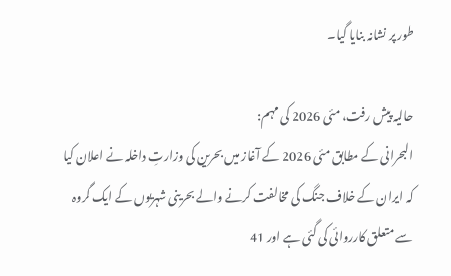طور پر نشانہ بنایا گیا۔

حالیہ پیش رفت، مئی 2026 کی مہم:
البحرانی کے مطابق مئی 2026 کے آغاز میں بحرین کی وزارتِ داخلہ نے اعلان کیا کہ ایران کے خلاف جنگ کی مخالفت کرنے والے بحرینی شہریوں کے ایک گروہ سے متعلق کارروائی کی گئی ہے اور 41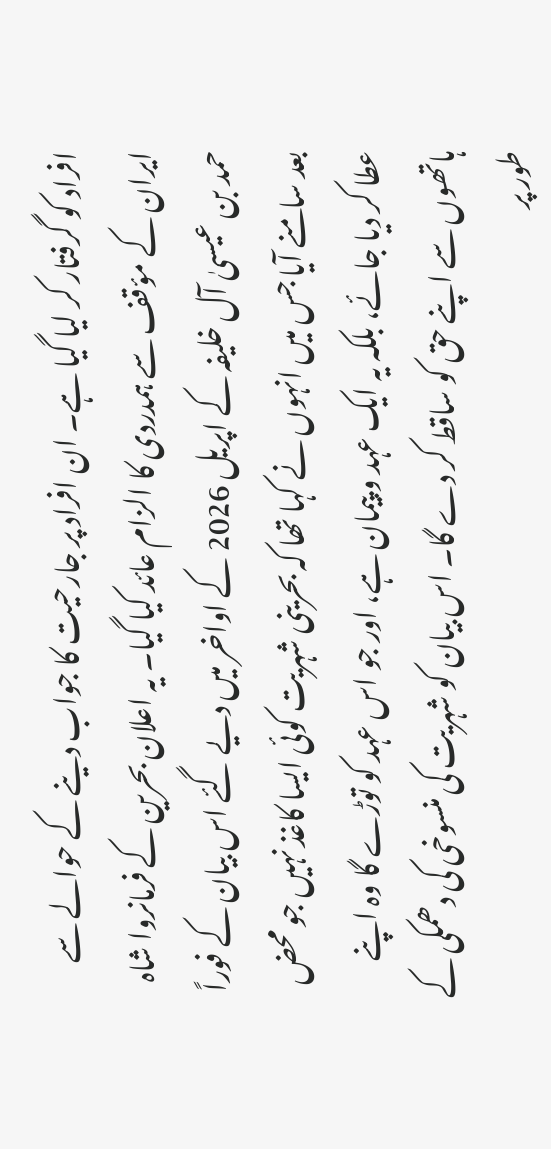افراد کو گرفتار کر لیا گیا ہے۔ ان افراد پر جارحیت کا جواب دینے کے حوالے سے ایران کے مؤقف سے ہمدردی کا الزام عائد کیا گیا۔ یہ اعلان بحرین کے فرمانروا شاہ حمد بن عیسیٰ آل خلیفہ کے اپریل 2026 کے اواخر میں دیے گئے اس بیان کے فوراً بعد سامنے آیا جس میں انہوں نے کہا تھا کہ بحرینی شہریت کوئی ایسا کاغذ نہیں جو محض عطا کر دیا جائے، بلکہ یہ ایک عہد و پیمان ہے، اور جو اس عہد کو توڑے گا وہ اپنے ہاتھوں سے اپنے حق کو ساقط کر دے گا۔ اس بیان کو شہریت کی منسوخی کی دھمکی کے طور پر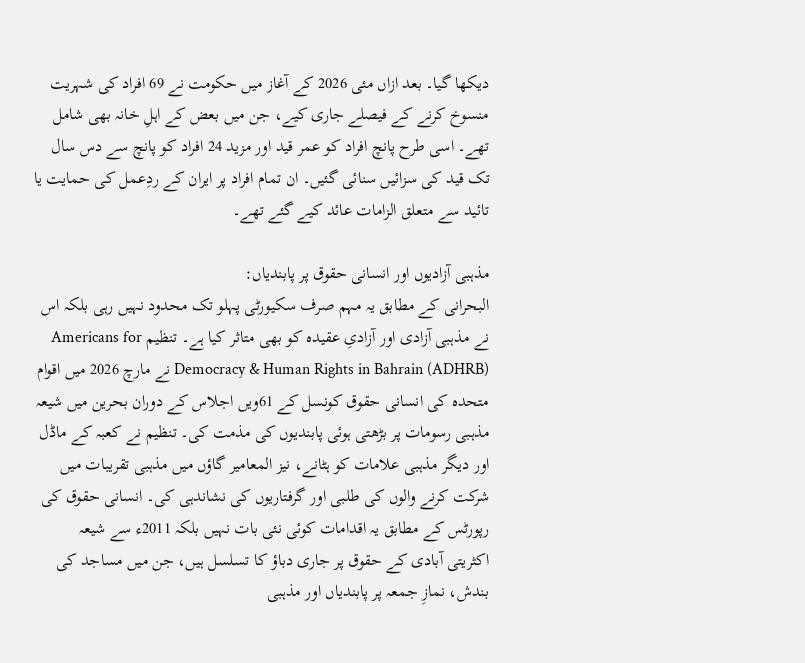دیکھا گیا۔ بعد ازاں مئی 2026 کے آغاز میں حکومت نے 69 افراد کی شہریت منسوخ کرنے کے فیصلے جاری کیے، جن میں بعض کے اہلِ خانہ بھی شامل تھے۔ اسی طرح پانچ افراد کو عمر قید اور مزید 24 افراد کو پانچ سے دس سال تک قید کی سزائیں سنائی گئیں۔ ان تمام افراد پر ایران کے ردِعمل کی حمایت یا تائید سے متعلق الزامات عائد کیے گئے تھے۔

مذہبی آزادیوں اور انسانی حقوق پر پابندیاں:
البحرانی کے مطابق یہ مہم صرف سکیورٹی پہلو تک محدود نہیں رہی بلکہ اس نے مذہبی آزادی اور آزادیِ عقیدہ کو بھی متاثر کیا ہے۔ تنظیم Americans for Democracy & Human Rights in Bahrain (ADHRB) نے مارچ 2026 میں اقوام متحدہ کی انسانی حقوق کونسل کے 61ویں اجلاس کے دوران بحرین میں شیعہ مذہبی رسومات پر بڑھتی ہوئی پابندیوں کی مذمت کی۔ تنظیم نے کعبہ کے ماڈل اور دیگر مذہبی علامات کو ہٹانے، نیز المعامیر گاؤں میں مذہبی تقریبات میں شرکت کرنے والوں کی طلبی اور گرفتاریوں کی نشاندہی کی۔ انسانی حقوق کی رپورٹس کے مطابق یہ اقدامات کوئی نئی بات نہیں بلکہ 2011ء سے شیعہ اکثریتی آبادی کے حقوق پر جاری دباؤ کا تسلسل ہیں، جن میں مساجد کی بندش، نمازِ جمعہ پر پابندیاں اور مذہبی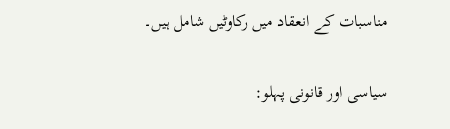مناسبات کے انعقاد میں رکاوٹیں شامل ہیں۔

سیاسی اور قانونی پہلو: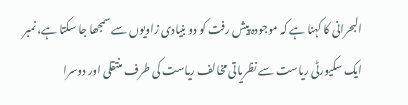البحرانی کا کہنا ہے کہ موجودہ پیش رفت کو دو بنیادی زاویوں سے سمجھا جا سکتا ہے، نمبر ایک سکیورٹی ریاست سے نظریاتی مخالف ریاست کی طرف منتقلی اور دوسرا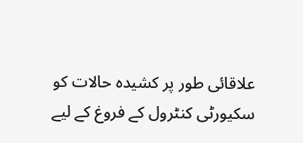علاقائی طور پر کشیدہ حالات کو سکیورٹی کنٹرول کے فروغ کے لیے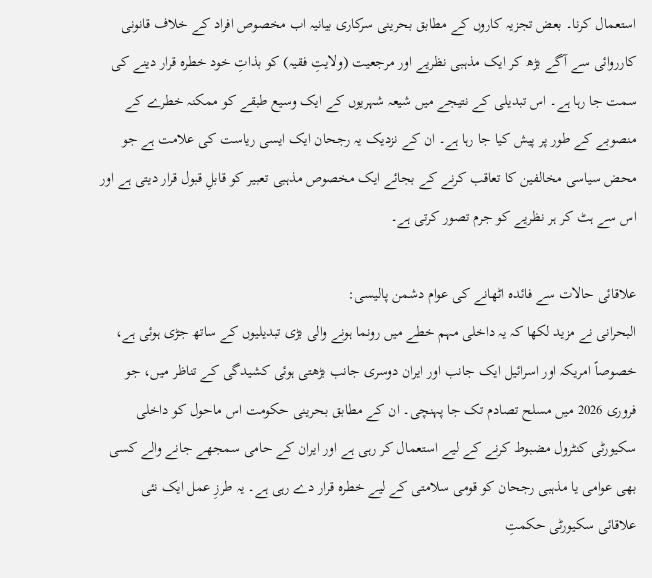استعمال کرنا۔ بعض تجزیہ کاروں کے مطابق بحرینی سرکاری بیانیہ اب مخصوص افراد کے خلاف قانونی کارروائی سے آگے بڑھ کر ایک مذہبی نظریے اور مرجعیت (ولایتِ فقیہ) کو بذاتِ خود خطرہ قرار دینے کی سمت جا رہا ہے۔ اس تبدیلی کے نتیجے میں شیعہ شہریوں کے ایک وسیع طبقے کو ممکنہ خطرے کے منصوبے کے طور پر پیش کیا جا رہا ہے۔ ان کے نزدیک یہ رجحان ایک ایسی ریاست کی علامت ہے جو محض سیاسی مخالفین کا تعاقب کرنے کے بجائے ایک مخصوص مذہبی تعبیر کو قابلِ قبول قرار دیتی ہے اور اس سے ہٹ کر ہر نظریے کو جرم تصور کرتی ہے۔

علاقائی حالات سے فائدہ اٹھانے کی عوام دشمن پالیسی:
البحرانی نے مزید لکھا کہ یہ داخلی مہم خطے میں رونما ہونے والی بڑی تبدیلیوں کے ساتھ جڑی ہوئی ہے، خصوصاً امریکہ اور اسرائیل ایک جانب اور ایران دوسری جانب بڑھتی ہوئی کشیدگی کے تناظر میں، جو فروری 2026 میں مسلح تصادم تک جا پہنچی۔ ان کے مطابق بحرینی حکومت اس ماحول کو داخلی سکیورٹی کنٹرول مضبوط کرنے کے لیے استعمال کر رہی ہے اور ایران کے حامی سمجھے جانے والے کسی بھی عوامی یا مذہبی رجحان کو قومی سلامتی کے لیے خطرہ قرار دے رہی ہے۔ یہ طرزِ عمل ایک نئی علاقائی سکیورٹی حکمتِ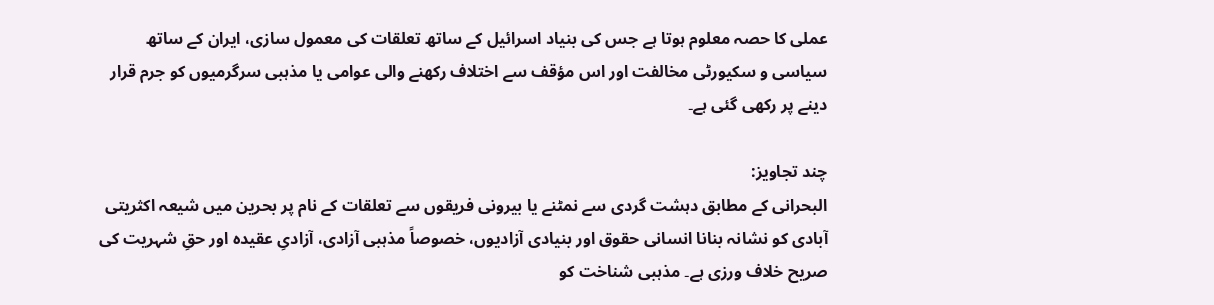عملی کا حصہ معلوم ہوتا ہے جس کی بنیاد اسرائیل کے ساتھ تعلقات کی معمول سازی، ایران کے ساتھ سیاسی و سکیورٹی مخالفت اور اس مؤقف سے اختلاف رکھنے والی عوامی یا مذہبی سرگرمیوں کو جرم قرار دینے پر رکھی گئی ہے۔

چند تجاویز:
البحرانی کے مطابق دہشت گردی سے نمٹنے یا بیرونی فریقوں سے تعلقات کے نام پر بحرین میں شیعہ اکثریتی آبادی کو نشانہ بنانا انسانی حقوق اور بنیادی آزادیوں، خصوصاً مذہبی آزادی، آزادیِ عقیدہ اور حقِ شہریت کی صریح خلاف ورزی ہے۔ مذہبی شناخت کو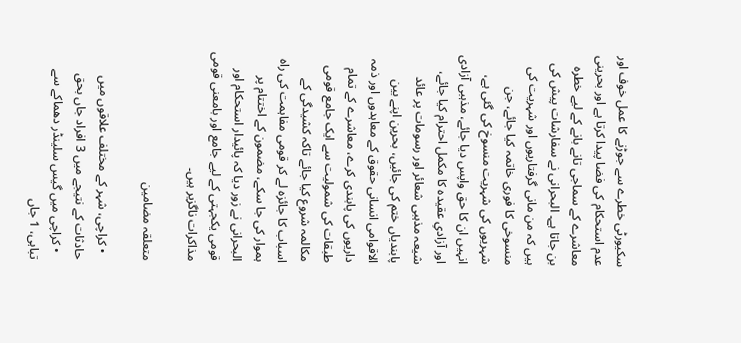سکیورٹی خطرے سے جوڑنے کا عمل خوف اور عدم استحکام کی فضا پیدا کرتا ہے اور بحرینی معاشرے کے سماجی تانے بانے کے لیے خطرہ بن جاتا ہے۔ البحرانی نے سفارشات پیش کی ہیں کہ من مانی گرفتاریوں اور شہریت کی منسوخی کا فوری خاتمہ کیا جائے، جن شہریوں کی شہریت منسوخ کی گئی ہے، انہیں ان کا حق واپس دیا جائے، مذہبی آزادی اور آزادیِ عقیدہ کا مکمل احترام کیا جائے، شیعہ مذہبی شعائر اور رسومات پر عائد پابندیاں ختم کی جائیں، بحرین اپنے بین الاقوامی انسانی حقوق کے معاہدوں اور ذمہ داریوں کی پابندی کرے، معاشرے کے تمام طبقات کی شمولیت سے ایک جامع قومی مکالمہ شروع کیا جائے تاکہ کشیدگی کے اسباب کا جائزہ لے کر قومی مفاہمت کی راہ ہموار کی جا سکے، مضمون کے اختتام پر البحرانی نے زور دیا کہ پائیدار استحکام اور قومی یکجہتی کے لیے جامع اور بامعنی قومی مذاکرات ناگزیر ہیں۔

متعلقہ مضامین

  • کراچی، شہر کے مختلف علاقوں میں حادثات کے نتیجے میں 3 افراد جاں بحق
  • کراچی میں گیس سلینڈر دھماکے سے تباہی، 1 جاں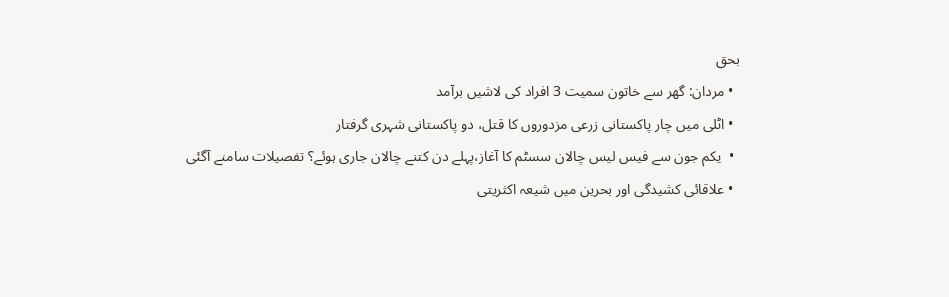بحق
  • مردان: گھر سے خاتون سمیت 3 افراد کی لاشیں برآمد
  • اٹلی میں چار پاکستانی زرعی مزدوروں کا قتل، دو پاکستانی شہری گرفتار
  •  یکم جون سے فیس لیس چالان سسٹم کا آغاز،پہلے دن کتنے چالان جاری ہوئے؟ تفصیلات سامنے آگئی
  • علاقائی کشیدگی اور بحرین میں شیعہ اکثریتی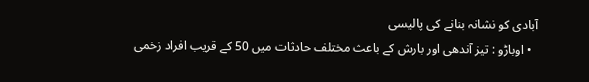آبادی کو نشانہ بنانے کی پالیسی
  • اوباڑو : تیز آندھی اور بارش کے باعث مختلف حادثات میں 50 کے قریب افراد زخمی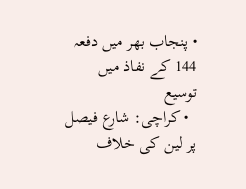• پنجاب بھر میں دفعہ 144 کے نفاذ میں توسیع
  • کراچی: شارع فیصل پر لین کی خلاف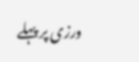ورزی پر پہلے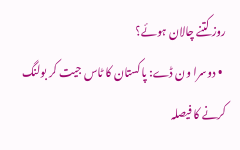روز کتنے چالان ہوئے؟
  • دوسرا ون ڈے: پاکستان کا ٹاس جیت کر بولنگ کرنے کا فیصلہ